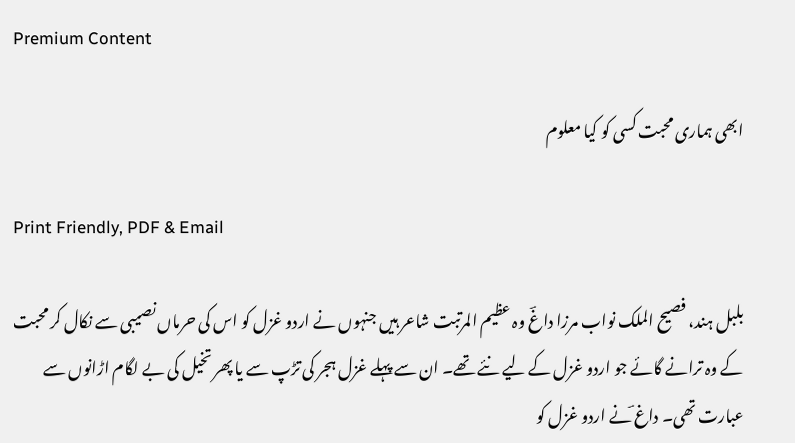Premium Content

ابھی ہماری محبت کسی کو کیا معلوم

Print Friendly, PDF & Email

بلبل ہند، فصیح الملک نواب مرزا داغؔ وہ عظیم المرتبت شاعر ہیں جنہوں نے اردو غزل کو اس کی حرماں نصیبی سے نکال کر محبت کے وہ ترانے گائے جو اردو غزل کے لیے نئے تھے۔ ان سے پہلے غزل ہجر کی تڑپ سے یا پھر تخیل کی بے لگام اڑانوں سے عبارت تھی۔ داغ ؔنے اردو غزل کو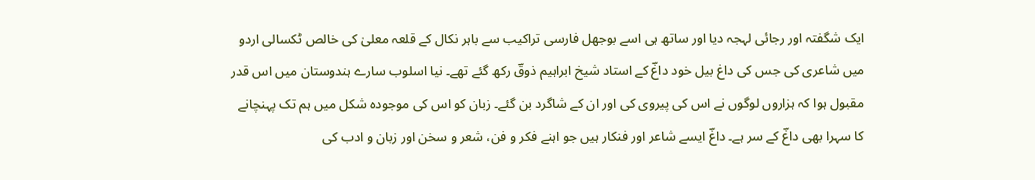ایک شگفتہ اور رجائی لہجہ دیا اور ساتھ ہی اسے بوجھل فارسی تراکیب سے باہر نکال کے قلعہ معلیٰ کی خالص ٹکسالی اردو میں شاعری کی جس کی داغ بیل خود داغؔ کے استاد شیخ ابراہیم ذوقؔ رکھ گئے تھے۔ نیا اسلوب سارے ہندوستان میں اس قدر مقبول ہوا کہ ہزاروں لوگوں نے اس کی پیروی کی اور ان کے شاگرد بن گئے۔ زبان کو اس کی موجودہ شکل میں ہم تک پہنچانے کا سہرا بھی داغؔ کے سر ہے۔ داغؔ ایسے شاعر اور فنکار ہیں جو اہنے فکر و فن، شعر و سخن اور زبان و ادب کی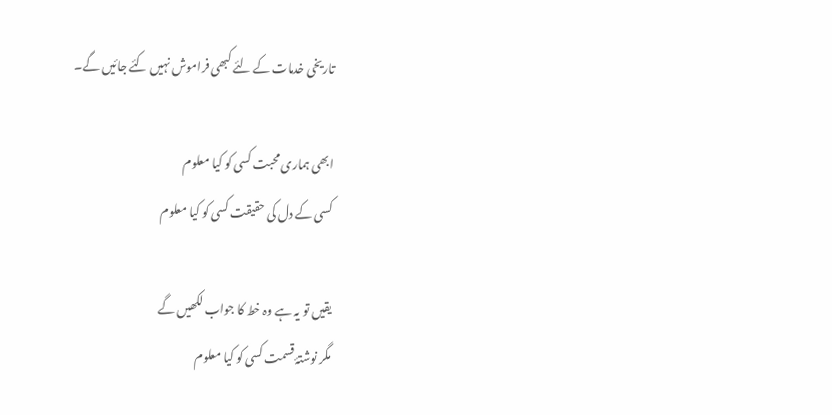تاریخی خدمات کے لئے کبھی فراموش نہیں کئے جائیں گے۔

ابھی ہماری محبت کسی کو کیا معلوم
کسی کے دل کی حقیقت کسی کو کیا معلوم

یقیں تو یہ ہے وہ خط کا جواب لکھیں گے
مگر نوشتۂ قسمت کسی کو کیا معلوم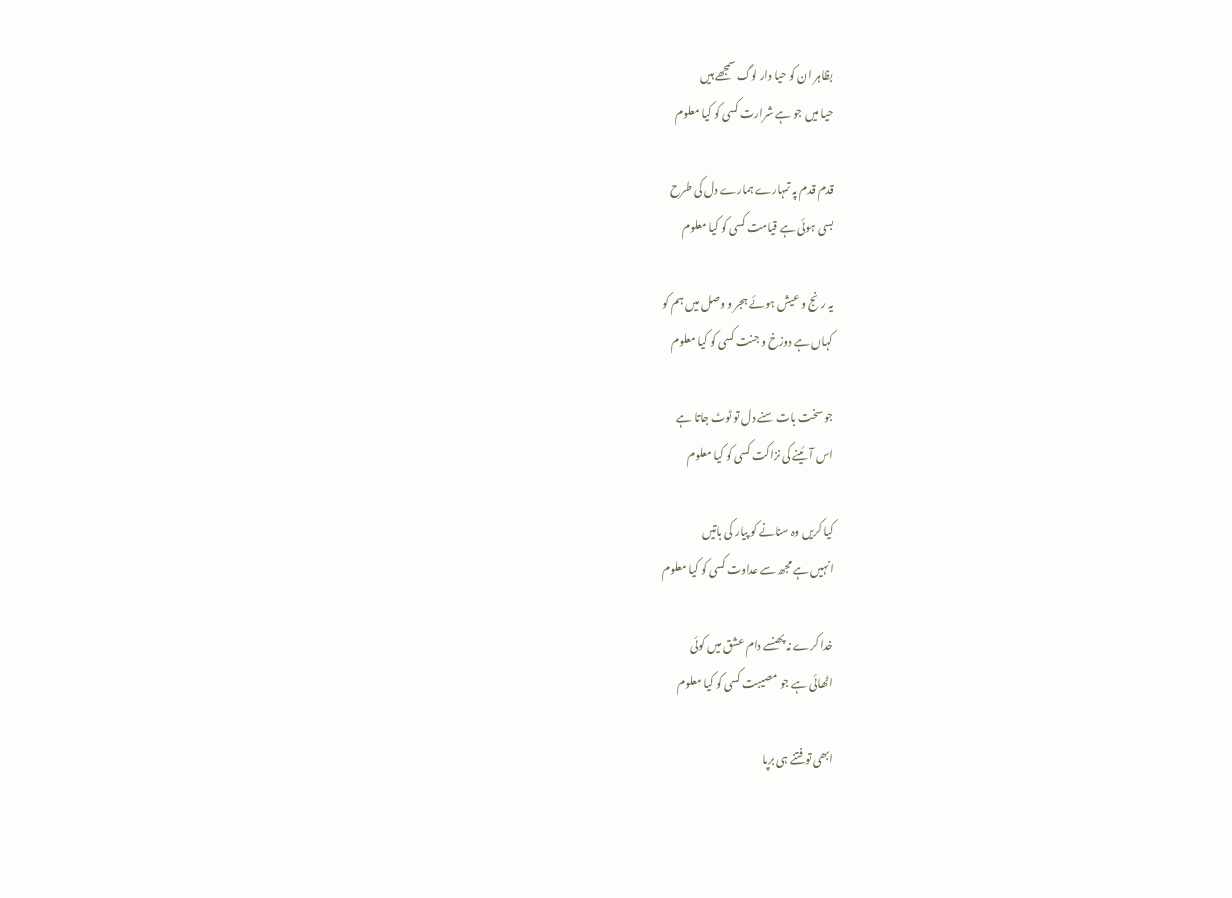بظاہر ان کو حیا دار لوگ سمجھے ہیں
حیا میں جو ہے شرارت کسی کو کیا معلوم

قدم قدم پہ تمہارے ہمارے دل کی طرح
بسی ہوئی ہے قیامت کسی کو کیا معلوم

یہ رنج و عیش ہوئے ہجر و وصل میں ہم کو
کہاں ہے دوزخ و جنت کسی کو کیا معلوم

جو سخت بات سنے دل تو ٹوٹ جاتا ہے
اس آئینے کی نزاکت کسی کو کیا معلوم

کیا کریں وہ سنانے کو پیار کی باتیں
انہیں ہے مجھ سے عداوت کسی کو کیا معلوم

خدا کرے نہ پھنسے دام عشق میں کوئی
اٹھائی ہے جو مصیبت کسی کو کیا معلوم

ابھی تو فتنے ہی برپا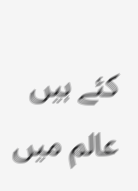کئے ہیں عالم میں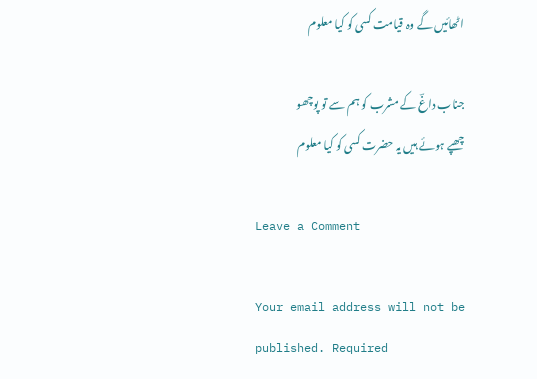اٹھائیں گے وہ قیامت کسی کو کیا معلوم

جناب داغؔ کے مشرب کو ہم سے تو پوچھو
چھپے ہوئے ہیں یہ حضرت کسی کو کیا معلوم

Leave a Comment

Your email address will not be published. Required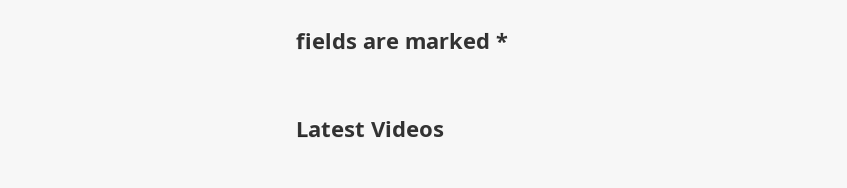fields are marked *

Latest Videos